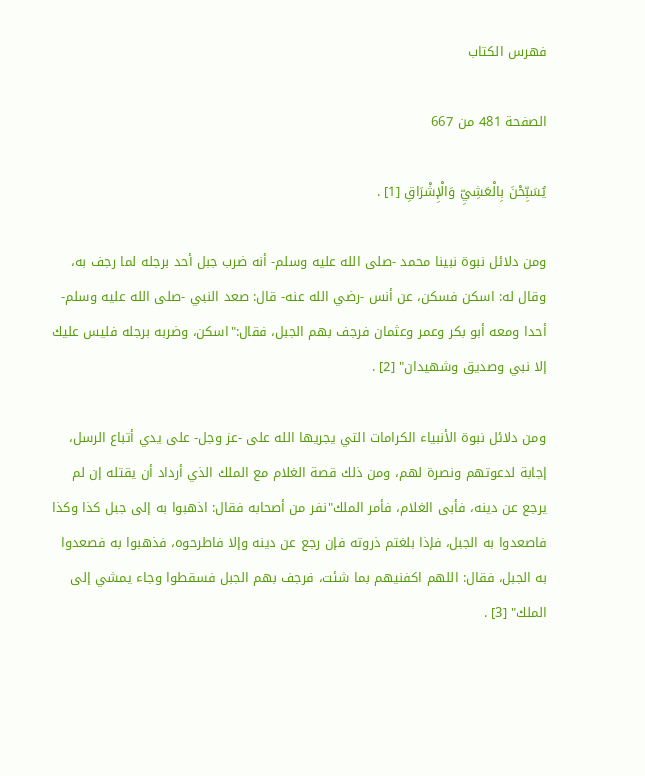فهرس الكتاب

الصفحة 481 من 667

يُسَبِّحْنَ بِالْعَشِيِّ وَالْإِشْرَاقِ [1] .

ومن دلائل نبوة نبينا محمد -صلى الله عليه وسلم- أنه ضرب جبل أحد برجله لما رجف به، وقال له: اسكن فسكن، عن أنس -رضي الله عنه- قال: صعد النبي -صلى الله عليه وسلم- أحدا ومعه أبو بكر وعمر وعثمان فرجف بهم الجبل، فقال:"اسكن، وضربه برجله فليس عليك إلا نبي وصديق وشهيدان" [2] .

ومن دلائل نبوة الأنبياء الكرامات التي يجريها الله على -عز وجل- على يدي أتباع الرسل، إجابة لدعوتهم ونصرة لهم، ومن ذلك قصة الغلام مع الملك الذي أرداد أن يقتله إن لم يرجع عن دينه، فأبى الغلام، فأمر الملك"نفر من أصحابه فقال: اذهبوا به إلى جبل كذا وكذا فاصعدوا به الجبل، فإذا بلغتم ذروته فإن رجع عن دينه وإلا فاطرحوه، فذهبوا به فصعدوا به الجبل، فقال: اللهم اكفنيهم بما شئت، فرجف بهم الجبل فسقطوا وجاء يمشي إلى الملك" [3] .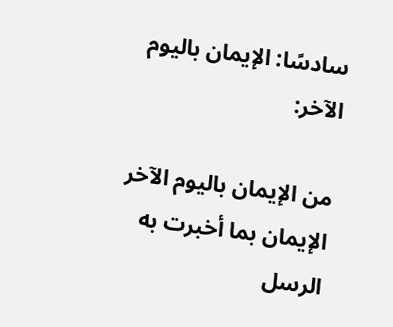سادسًا: الإيمان باليوم الآخر:

من الإيمان باليوم الآخر الإيمان بما أخبرت به الرسل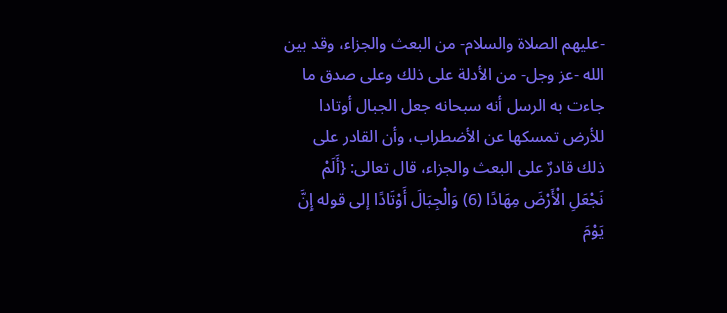-عليهم الصلاة والسلام- من البعث والجزاء، وقد بين الله -عز وجل- من الأدلة على ذلك وعلى صدق ما جاءت به الرسل أنه سبحانه جعل الجبال أوتادا للأرض تمسكها عن الأضطراب، وأن القادر على ذلك قادرٌ على البعث والجزاء، قال تعالى: {أَلَمْ نَجْعَلِ الْأَرْضَ مِهَادًا (6) وَالْجِبَالَ أَوْتَادًا إلى قوله إِنَّ يَوْمَ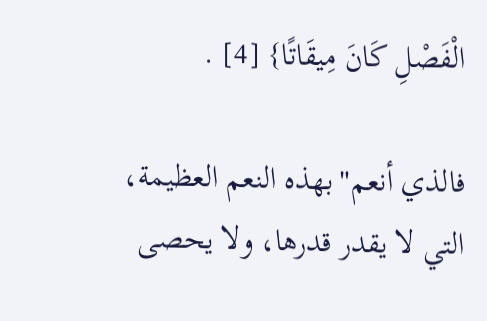الْفَصْلِ كَانَ مِيقَاتًا} [4] .

فالذي أنعم"بهذه النعم العظيمة، التي لا يقدر قدرها، ولا يحصى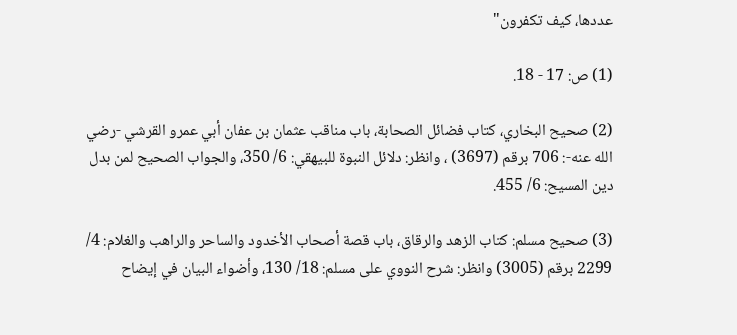عددها، كيف تكفرون"

(1) ص: 17 - 18.

(2) صحيح البخاري، كتاب فضائل الصحابة، باب مناقب عثمان بن عفان أبي عمرو القرشي -رضي الله عنه-: 706 برقم (3697) ، وانظر: دلائل النبوة للبيهقي: 6/ 350، والجواب الصحيح لمن بدل دين المسيح: 6/ 455.

(3) صحيح مسلم: كتاب الزهد والرقاق، باب قصة أصحاب الأخدود والساحر والراهب والغلام: 4/ 2299 برقم (3005) وانظر: شرح النووي على مسلم: 18/ 130، وأضواء البيان في إيضاح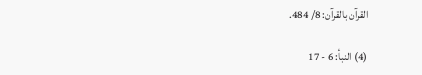القرآن بالقرآن: 8/ 484.

(4) النبأ: 6 - 17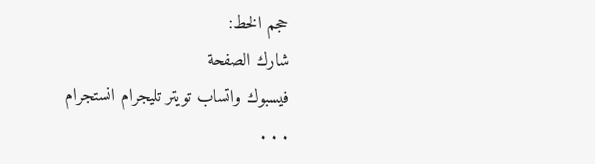حجم الخط:
شارك الصفحة
فيسبوك واتساب تويتر تليجرام انستجرام
. . .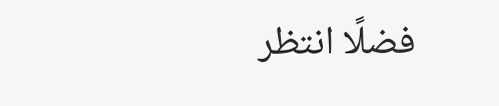فضلًا انتظر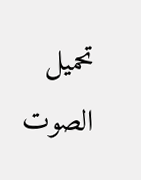تحميل الصوت